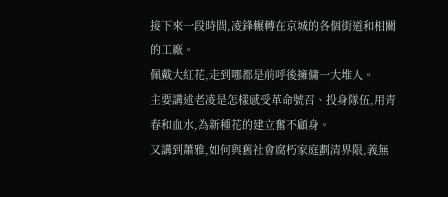接下來一段時間,凌鋒輾轉在京城的各個街道和相關的工廠。
佩戴大紅花,走到哪都是前呼後擁傭一大堆人。
主要講述老凌是怎樣感受革命號召、投身隊伍,用青春和血水,為新種花的建立奮不顧身。
又講到蕭雅,如何與舊社會腐朽家庭劃清界限,義無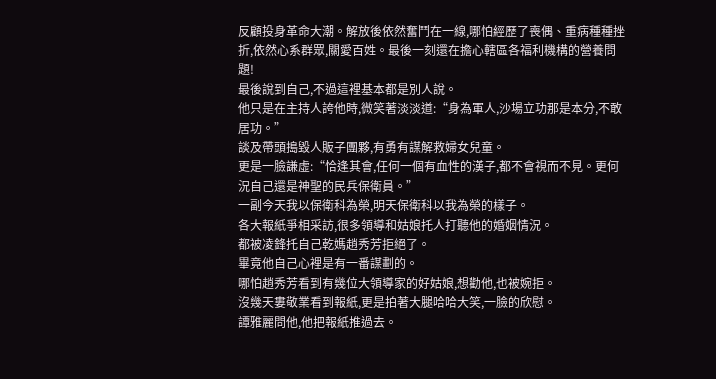反顧投身革命大潮。解放後依然奮鬥在一線,哪怕經歷了喪偶、重病種種挫折,依然心系群眾,關愛百姓。最後一刻還在擔心轄區各福利機構的營養問題!
最後說到自己,不過這裡基本都是別人說。
他只是在主持人誇他時,微笑著淡淡道:“身為軍人,沙場立功那是本分,不敢居功。”
談及帶頭搗毀人販子團夥,有勇有謀解救婦女兒童。
更是一臉謙虛:“恰逢其會,任何一個有血性的漢子,都不會視而不見。更何況自己還是神聖的民兵保衛員。”
一副今天我以保衛科為榮,明天保衛科以我為榮的樣子。
各大報紙爭相采訪,很多領導和姑娘托人打聽他的婚姻情況。
都被凌鋒托自己乾媽趙秀芳拒絕了。
畢竟他自己心裡是有一番謀劃的。
哪怕趙秀芳看到有幾位大領導家的好姑娘,想勸他,也被婉拒。
沒幾天婁敬業看到報紙,更是拍著大腿哈哈大笑,一臉的欣慰。
譚雅麗問他,他把報紙推過去。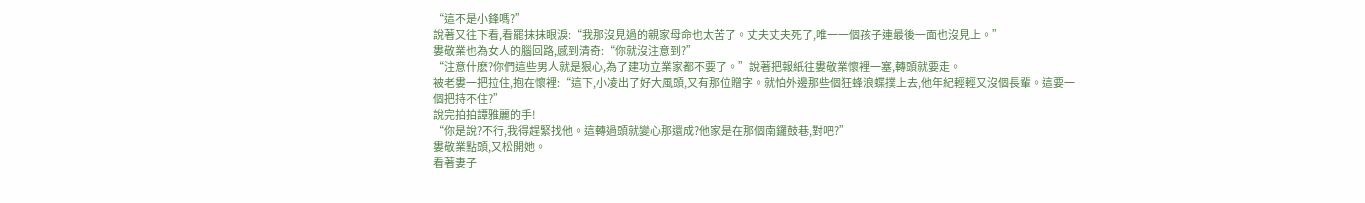“這不是小鋒嗎?”
說著又往下看,看罷抹抹眼淚:“我那沒見過的親家母命也太苦了。丈夫丈夫死了,唯一一個孩子連最後一面也沒見上。”
婁敬業也為女人的腦回路,感到清奇:“你就沒注意到?”
“注意什麽?你們這些男人就是狠心,為了建功立業家都不要了。”說著把報紙往婁敬業懷裡一塞,轉頭就要走。
被老婁一把拉住,抱在懷裡:“這下,小凌出了好大風頭,又有那位贈字。就怕外邊那些個狂蜂浪蝶撲上去,他年紀輕輕又沒個長輩。這要一個把持不住?”
說完拍拍譚雅麗的手!
“你是說?不行,我得趕緊找他。這轉過頭就變心那還成?他家是在那個南鑼鼓巷,對吧?”
婁敬業點頭,又松開她。
看著妻子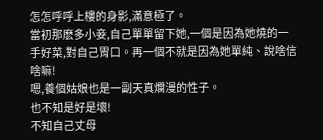怎怎呼呼上樓的身影,滿意極了。
當初那麽多小妾,自己單單留下她,一個是因為她燒的一手好菜,對自己胃口。再一個不就是因為她單純、說啥信啥嘛!
嗯,養個姑娘也是一副天真爛漫的性子。
也不知是好是壞!
不知自己丈母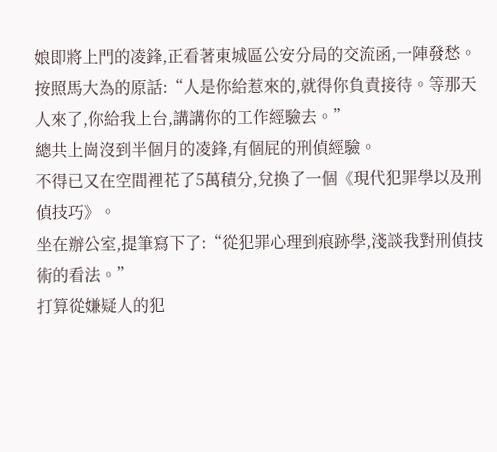娘即將上門的凌鋒,正看著東城區公安分局的交流函,一陣發愁。
按照馬大為的原話:“人是你給惹來的,就得你負責接待。等那天人來了,你給我上台,講講你的工作經驗去。”
總共上崗沒到半個月的凌鋒,有個屁的刑偵經驗。
不得已又在空間裡花了5萬積分,兌換了一個《現代犯罪學以及刑偵技巧》。
坐在辦公室,提筆寫下了:“從犯罪心理到痕跡學,淺談我對刑偵技術的看法。”
打算從嫌疑人的犯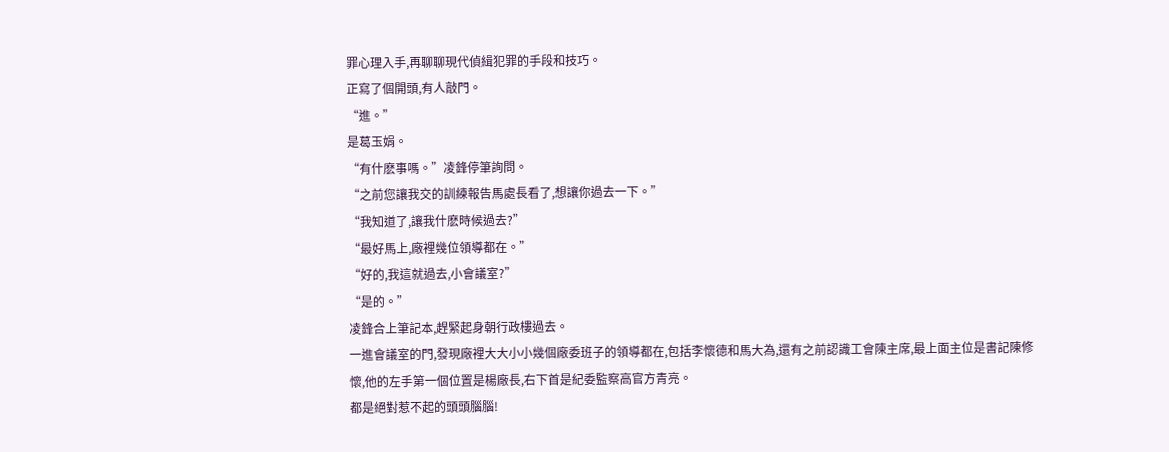罪心理入手,再聊聊現代偵緝犯罪的手段和技巧。
正寫了個開頭,有人敲門。
“進。”
是葛玉娟。
“有什麽事嗎。”凌鋒停筆詢問。
“之前您讓我交的訓練報告馬處長看了,想讓你過去一下。”
“我知道了,讓我什麽時候過去?”
“最好馬上,廠裡幾位領導都在。”
“好的,我這就過去,小會議室?”
“是的。”
凌鋒合上筆記本,趕緊起身朝行政樓過去。
一進會議室的門,發現廠裡大大小小幾個廠委班子的領導都在,包括李懷德和馬大為,還有之前認識工會陳主席,最上面主位是書記陳修懷,他的左手第一個位置是楊廠長,右下首是紀委監察高官方青亮。
都是絕對惹不起的頭頭腦腦!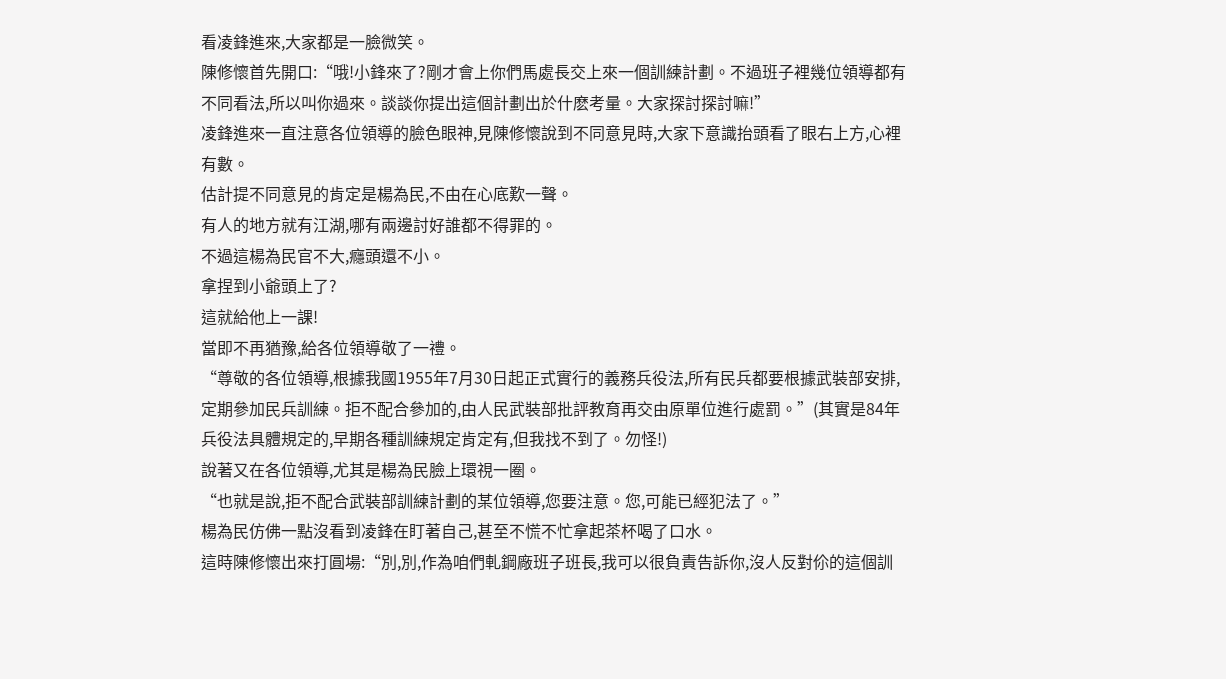看凌鋒進來,大家都是一臉微笑。
陳修懷首先開口:“哦!小鋒來了?剛才會上你們馬處長交上來一個訓練計劃。不過班子裡幾位領導都有不同看法,所以叫你過來。談談你提出這個計劃出於什麽考量。大家探討探討嘛!”
凌鋒進來一直注意各位領導的臉色眼神,見陳修懷說到不同意見時,大家下意識抬頭看了眼右上方,心裡有數。
估計提不同意見的肯定是楊為民,不由在心底歎一聲。
有人的地方就有江湖,哪有兩邊討好誰都不得罪的。
不過這楊為民官不大,癮頭還不小。
拿捏到小爺頭上了?
這就給他上一課!
當即不再猶豫,給各位領導敬了一禮。
“尊敬的各位領導,根據我國1955年7月30日起正式實行的義務兵役法,所有民兵都要根據武裝部安排,定期參加民兵訓練。拒不配合參加的,由人民武裝部批評教育再交由原單位進行處罰。”(其實是84年兵役法具體規定的,早期各種訓練規定肯定有,但我找不到了。勿怪!)
說著又在各位領導,尤其是楊為民臉上環視一圈。
“也就是說,拒不配合武裝部訓練計劃的某位領導,您要注意。您,可能已經犯法了。”
楊為民仿佛一點沒看到凌鋒在盯著自己,甚至不慌不忙拿起茶杯喝了口水。
這時陳修懷出來打圓場:“別,別,作為咱們軋鋼廠班子班長,我可以很負責告訴你,沒人反對伱的這個訓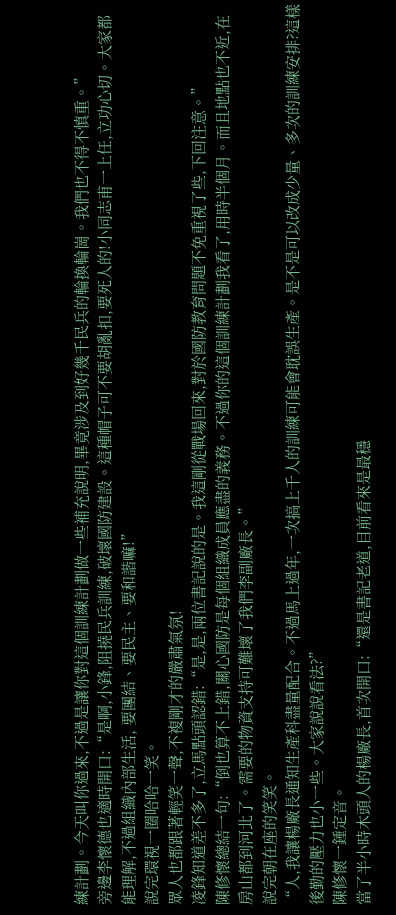練計劃。今天叫你過來,不過是讓你對這個訓練計劃做一些補充說明,畢竟涉及到好幾千民兵的輪換輪崗。我們也不得不慎重。”
旁邊李懷德也適時開口:“是啊,小鋒,阻撓民兵訓練,破壞國防建設。這種帽子可不要胡亂扣,要死人的!小同志甫一上任,立功心切。大家都能理解,不過組織內部生活, 要團結、要民主、要和諧嘛!”
說完環視一圈哈哈一笑。
眾人也都跟著輕笑一聲,不複剛才的嚴肅氣氛!
凌鋒知道差不多了,立馬點頭認錯:“是,是,兩位書記說的是。我這剛從戰場回來,對於國防教育問題不免重視了些,下回注意。”
陳修懷總結一句:“倒也算不上錯,關心國防是每個組織成員應盡的義務。不過你的這個訓練計劃我看了,用時半個月。而且地點也不近,在房山都到河北了。需要的物資支持可難壞了我們李副廠長。”
說完朝在座的笑笑。
“人,我讓楊廠長通知生產科盡量配合。不過馬上過年,一次搞上千人的訓練可能會耽誤生產。是不是可以改成少量、多次的訓練安排?這樣後勤的壓力也小一些。大家說說看法?”
陳修懷一錘定音。
當了半小時木頭人的楊廠長,首次開口:“還是書記老道,目前看來是最穩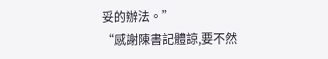妥的辦法。”
“感謝陳書記體諒,要不然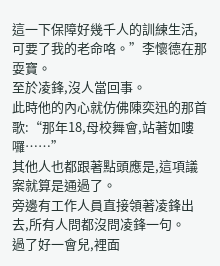這一下保障好幾千人的訓練生活,可要了我的老命咯。”李懷德在那耍寶。
至於凌鋒,沒人當回事。
此時他的內心就仿佛陳奕迅的那首歌:“那年18,母校舞會,站著如嘍囉……”
其他人也都跟著點頭應是,這項議案就算是通過了。
旁邊有工作人員直接領著凌鋒出去,所有人問都沒問凌鋒一句。
過了好一會兒,裡面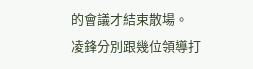的會議才結束散場。
凌鋒分別跟幾位領導打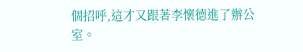個招呼,這才又跟著李懷德進了辦公室。